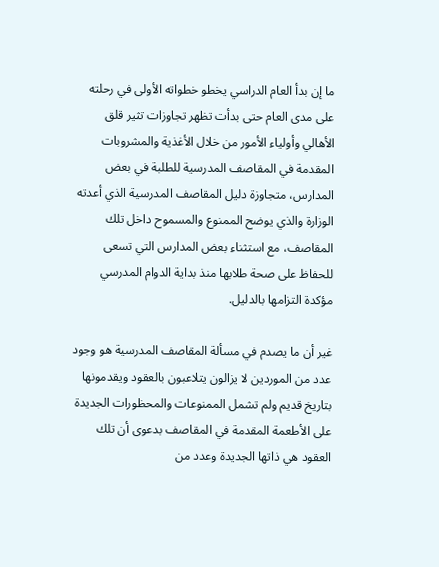ما إن بدأ العام الدراسي يخطو خطواته الأولى في رحلته على مدى العام حتى بدأت تظهر تجاوزات تثير قلق الأهالي وأولياء الأمور من خلال الأغذية والمشروبات المقدمة في المقاصف المدرسية للطلبة في بعض المدارس، متجاوزة دليل المقاصف المدرسية الذي أعدته الوزارة والذي يوضح الممنوع والمسموح داخل تلك المقاصف، مع استثناء بعض المدارس التي تسعى للحفاظ على صحة طلابها منذ بداية الدوام المدرسي مؤكدة التزامها بالدليل.

غير أن ما يصدم في مسألة المقاصف المدرسية هو وجود عدد من الموردين لا يزالون يتلاعبون بالعقود ويقدمونها بتاريخ قديم ولم تشمل الممنوعات والمحظورات الجديدة على الأطعمة المقدمة في المقاصف بدعوى أن تلك العقود هي ذاتها الجديدة وعدد من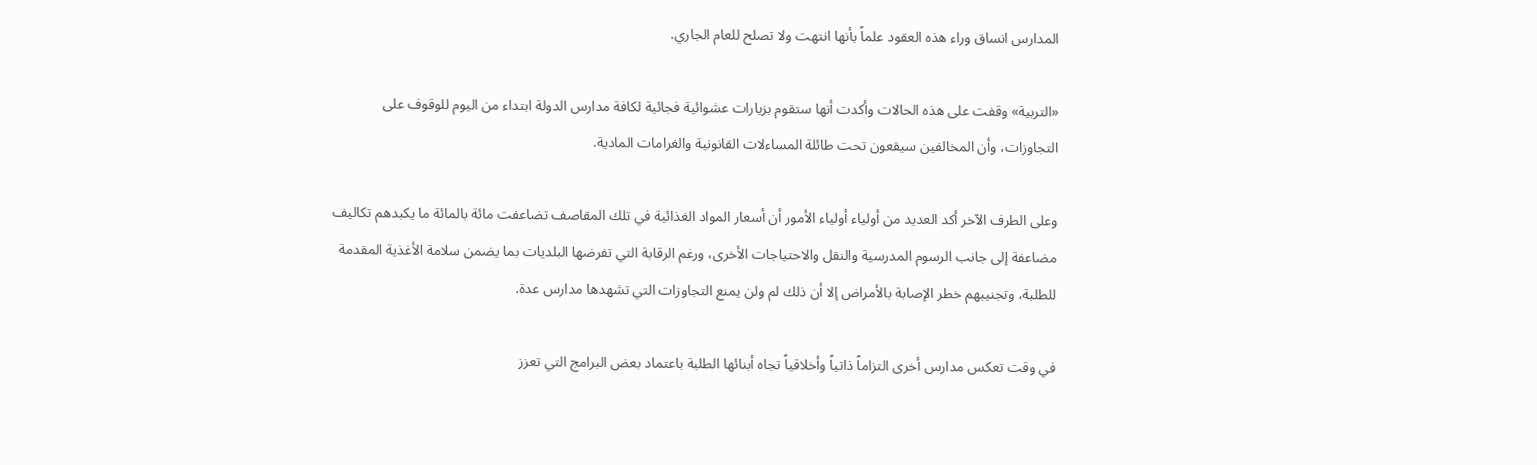المدارس انساق وراء هذه العقود علماً بأنها انتهت ولا تصلح للعام الجاري.

«التربية» وقفت على هذه الحالات وأكدت أنها ستقوم بزيارات عشوائية فجائية لكافة مدارس الدولة ابتداء من اليوم للوقوف على التجاوزات، وأن المخالفين سيقعون تحت طائلة المساءلات القانونية والغرامات المادية.

وعلى الطرف الآخر أكد العديد من أولياء أولياء الأمور أن أسعار المواد الغذائية في تلك المقاصف تضاعفت مائة بالمائة ما يكبدهم تكاليف مضاعفة إلى جانب الرسوم المدرسية والنقل والاحتياجات الأخرى، ورغم الرقابة التي تفرضها البلديات بما يضمن سلامة الأغذية المقدمة للطلبة، وتجنيبهم خطر الإصابة بالأمراض إلا أن ذلك لم ولن يمنع التجاوزات التي تشهدها مدارس عدة.

في وقت تعكس مدارس أخرى التزاماً ذاتياً وأخلاقياً تجاه أبنائها الطلبة باعتماد بعض البرامج التي تعزز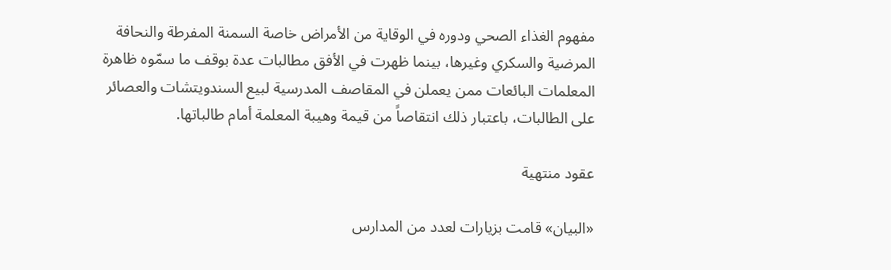مفهوم الغذاء الصحي ودوره في الوقاية من الأمراض خاصة السمنة المفرطة والنحافة المرضية والسكري وغيرها، بينما ظهرت في الأفق مطالبات عدة بوقف ما سمّوه ظاهرة المعلمات البائعات ممن يعملن في المقاصف المدرسية لبيع السندويتشات والعصائر على الطالبات، باعتبار ذلك انتقاصاً من قيمة وهيبة المعلمة أمام طالباتها.

عقود منتهية

«البيان» قامت بزيارات لعدد من المدارس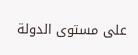على مستوى الدولة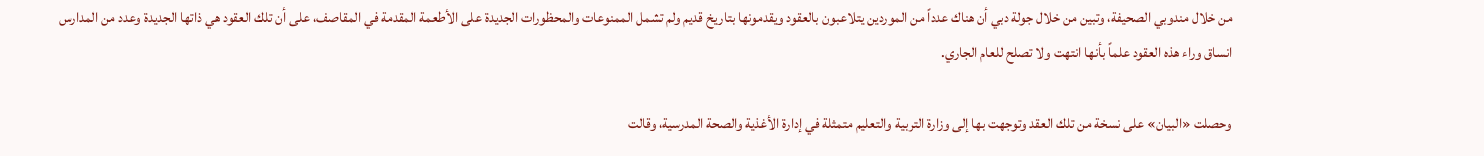من خلال مندوبي الصحيفة، وتبين من خلال جولة دبي أن هناك عدداً من الموردين يتلاعبون بالعقود ويقدمونها بتاريخ قديم ولم تشمل الممنوعات والمحظورات الجديدة على الأطعمة المقدمة في المقاصف، على أن تلك العقود هي ذاتها الجديدة وعدد من المدارس انساق وراء هذه العقود علماً بأنها انتهت ولا تصلح للعام الجاري.

وحصلت «البيان» على نسخة من تلك العقد وتوجهت بها إلى وزارة التربية والتعليم متمثلة في إدارة الأغذية والصحة المدرسية، وقالت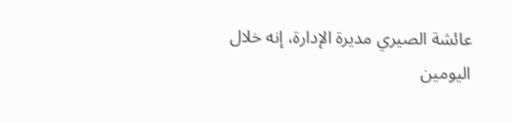عائشة الصيري مديرة الإدارة، إنه خلال اليومين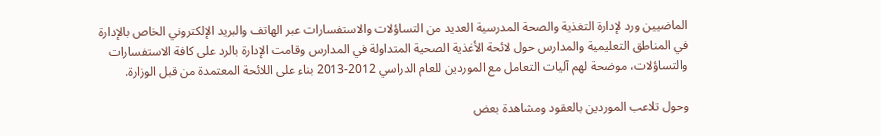الماضيين ورد لإدارة التغذية والصحة المدرسية العديد من التساؤلات والاستفسارات عبر الهاتف والبريد الإلكتروني الخاص بالإدارة في المناطق التعليمية والمدارس حول لائحة الأغذية الصحية المتداولة في المدارس وقامت الإدارة بالرد على كافة الاستفسارات والتساؤلات، موضحة لهم آليات التعامل مع الموردين للعام الدراسي 2012-2013 بناء على اللائحة المعتمدة من قبل الوزارة.

وحول تلاعب الموردين بالعقود ومشاهدة بعض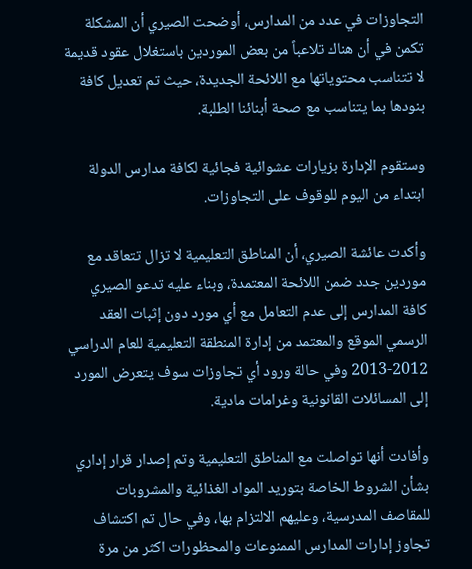التجاوزات في عدد من المدارس، أوضحت الصيري أن المشكلة تكمن في أن هناك تلاعباً من بعض الموردين باستغلال عقود قديمة لا تتناسب محتوياتها مع اللائحة الجديدة، حيث تم تعديل كافة بنودها بما يتناسب مع صحة أبنائنا الطلبة.

وستقوم الإدارة بزيارات عشوائية فجائية لكافة مدارس الدولة ابتداء من اليوم للوقوف على التجاوزات.

وأكدت عائشة الصيري، أن المناطق التعليمية لا تزال تتعاقد مع موردين جدد ضمن اللائحة المعتمدة، وبناء عليه تدعو الصيري كافة المدارس إلى عدم التعامل مع أي مورد دون إثبات العقد الرسمي الموقع والمعتمد من إدارة المنطقة التعليمية للعام الدراسي 2012-2013 وفي حالة ورود أي تجاوزات سوف يتعرض المورد إلى المسائلات القانونية وغرامات مادية.

وأفادت أنها تواصلت مع المناطق التعليمية وتم إصدار قرار إداري بشأن الشروط الخاصة بتوريد المواد الغذائية والمشروبات للمقاصف المدرسية، وعليهم الالتزام بها، وفي حال تم اكتشاف تجاوز إدارات المدارس الممنوعات والمحظورات اكثر من مرة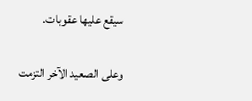سيقع عليها عقوبات.

وعلى الصعيد الآخر التزمت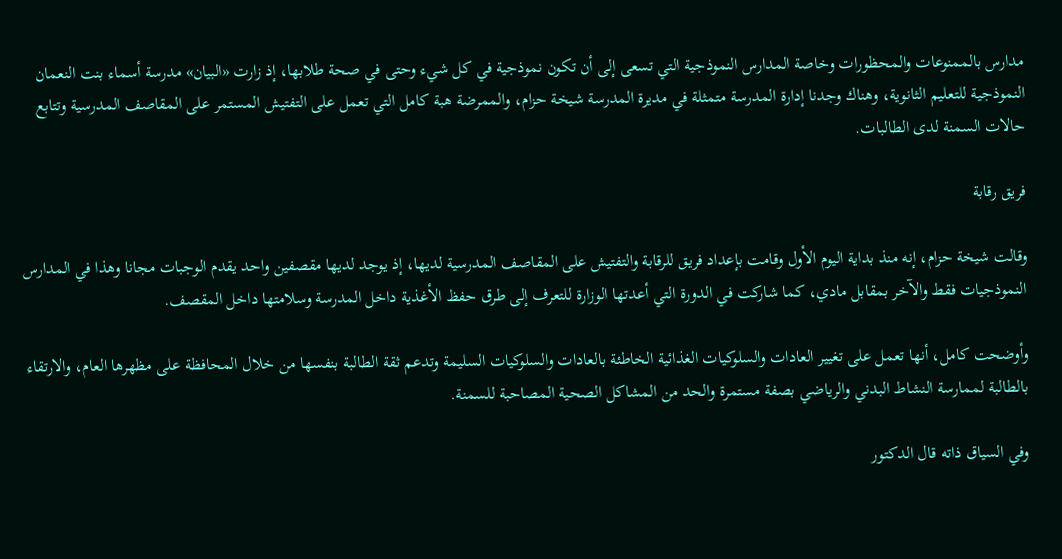مدارس بالممنوعات والمحظورات وخاصة المدارس النموذجية التي تسعى إلى أن تكون نموذجية في كل شيء وحتى في صحة طلابها، إذ زارت «البيان» مدرسة أسماء بنت النعمان النموذجية للتعليم الثانوية، وهناك وجدنا إدارة المدرسة متمثلة في مديرة المدرسة شيخة حزام، والممرضة هبة كامل التي تعمل على التفتيش المستمر على المقاصف المدرسية وتتابع حالات السمنة لدى الطالبات.

فريق رقابة

وقالت شيخة حزام، إنه منذ بداية اليوم الأول وقامت بإعداد فريق للرقابة والتفتيش على المقاصف المدرسية لديها، إذ يوجد لديها مقصفين واحد يقدم الوجبات مجانا وهذا في المدارس النموذجيات فقط والآخر بمقابل مادي، كما شاركت في الدورة التي أعدتها الوزارة للتعرف إلى طرق حفظ الأغذية داخل المدرسة وسلامتها داخل المقصف.

وأوضحت كامل، أنها تعمل على تغيير العادات والسلوكيات الغذائية الخاطئة بالعادات والسلوكيات السليمة وتدعم ثقة الطالبة بنفسها من خلال المحافظة على مظهرها العام، والارتقاء بالطالبة لممارسة النشاط البدني والرياضي بصفة مستمرة والحد من المشاكل الصحية المصاحبة للسمنة.

وفي السياق ذاته قال الدكتور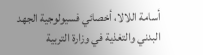أسامة اللالا، أخصائي فسيولوجية الجهد البدني والتغذية في وزارة التربية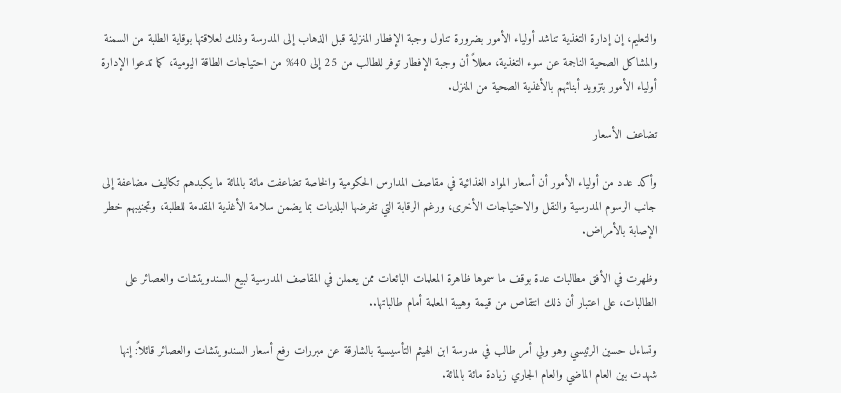والتعليم، إن إدارة التغذية تناشد أولياء الأمور بضرورة تناول وجبة الإفطار المنزلية قبل الذهاب إلى المدرسة وذلك لعلاقتها بوقاية الطلبة من السمنة والمشاكل الصحية الناجمة عن سوء التغذية، معللاً أن وجبة الإفطار توفر للطالب من 25 إلى 40% من احتياجات الطاقة اليومية، كما تدعوا الإدارة أولياء الأمور بتزويد أبنائهم بالأغذية الصحية من المنزل.

تضاعف الأسعار

وأكد عدد من أولياء الأمور أن أسعار المواد الغذائية في مقاصف المدارس الحكومية والخاصة تضاعفت مائة بالمائة ما يكبدهم تكاليف مضاعفة إلى جانب الرسوم المدرسية والنقل والاحتياجات الأخرى، ورغم الرقابة التي تفرضها البلديات بما يضمن سلامة الأغذية المقدمة للطلبة، وتجنيبهم خطر الإصابة بالأمراض.

وظهرت في الأفق مطالبات عدة بوقف ما سموها ظاهرة المعلمات البائعات ممن يعملن في المقاصف المدرسية لبيع السندويتشات والعصائر على الطالبات، على اعتبار أن ذلك انتقاص من قيمة وهيبة المعلمة أمام طالباتها..

وتساءل حسين الرئيسي وهو ولي أمر طالب في مدرسة ابن الهيثم التأسيسية بالشارقة عن مبررات رفع أسعار السندويتشات والعصائر قائلاً: إنها شهدت بين العام الماضي والعام الجاري زيادة مائة بالمائة.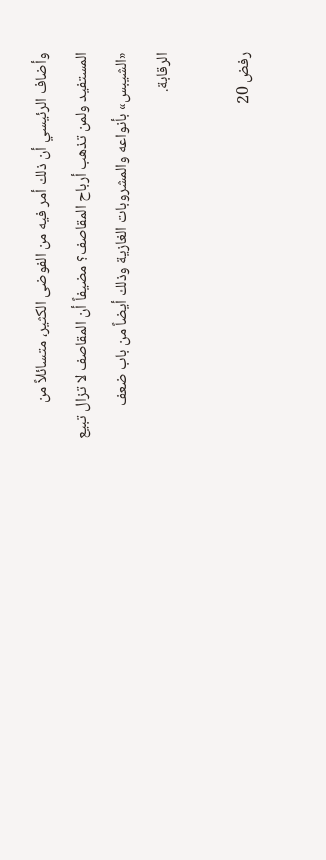وأضاف الرئيسي أن ذلك أمر فيه من الفوضى الكثير، متسائلاً من المستفيد ولمن تذهب أرباح المقاصف؟ مضيفاً أن المقاصف لا تزال تبيع «الشيبس» بأنواعه والمشروبات الغازية وذلك أيضاً من باب ضعف الرقابة.

رفض 20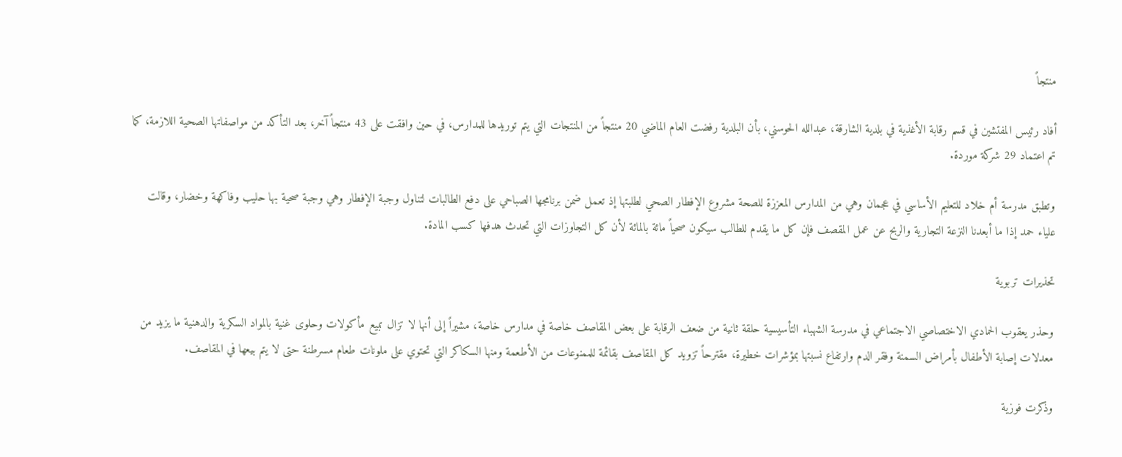منتجاً

أفاد رئيس المفتشين في قسم رقابة الأغذية في بلدية الشارقة، عبدالله الحوسني، بأن البلدية رفضت العام الماضي 20 منتجاً من المنتجات التي يتم توريدها للمدارس، في حين وافقت على 43 منتجاً آخر، بعد التأكد من مواصفاتها الصحية اللازمة، كما تم اعتماد 29 شركة موردة.

وتطبق مدرسة أم خلاد للتعليم الأساسي في عجمان وهي من المدارس المعززة للصحة مشروع الإفطار الصحي لطلبتها إذ تعمل ضمن برنامجها الصباحي على دفع الطالبات لتناول وجبة الإفطار وهي وجبة صحية بها حليب وفاكهة وخضار، وقالت علياء حمد إذا ما أبعدنا النزعة التجارية والربح عن عمل المقصف فإن كل ما يقدم للطالب سيكون صحياً مائة بالمائة لأن كل التجاوزات التي تحدث هدفها كسب المادة.

تحذيرات تربوية

وحذر يعقوب الحمادي الاختصاصي الاجتماعي في مدرسة الشهباء التأسيسية حلقة ثانية من ضعف الرقابة على بعض المقاصف خاصة في مدارس خاصة، مشيراً إلى أنها لا تزال تبيع مأكولات وحلوى غنية بالمواد السكرية والدهنية ما يزيد من معدلات إصابة الأطفال بأمراض السمنة وفقر الدم وارتفاع نسبتها بمؤشرات خطيرة، مقترحاً تزويد كل المقاصف بقائمة للممنوعات من الأطعمة ومنها السكاكر التي تحتوي على ملونات طعام مسرطنة حتى لا يتم بيعها في المقاصف.

وذكرت فوزية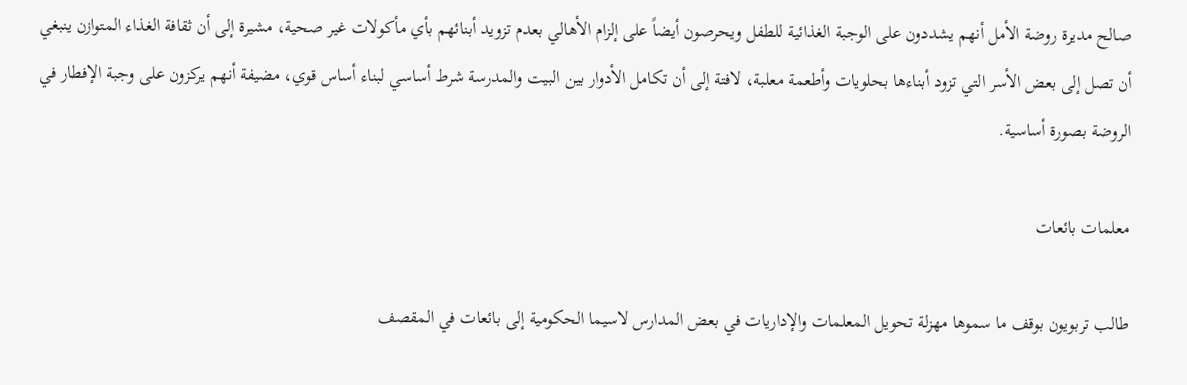صالح مديرة روضة الأمل أنهم يشددون على الوجبة الغذائية للطفل ويحرصون أيضاً على إلزام الأهالي بعدم تزويد أبنائهم بأي مأكولات غير صحية، مشيرة إلى أن ثقافة الغذاء المتوازن ينبغي أن تصل إلى بعض الأسر التي تزود أبناءها بحلويات وأطعمة معلبة، لافتة إلى أن تكامل الأدوار بين البيت والمدرسة شرط أساسي لبناء أساس قوي، مضيفة أنهم يركزون على وجبة الإفطار في الروضة بصورة أساسية.

معلمات بائعات

طالب تربويون بوقف ما سموها مهزلة تحويل المعلمات والإداريات في بعض المدارس لاسيما الحكومية إلى بائعات في المقصف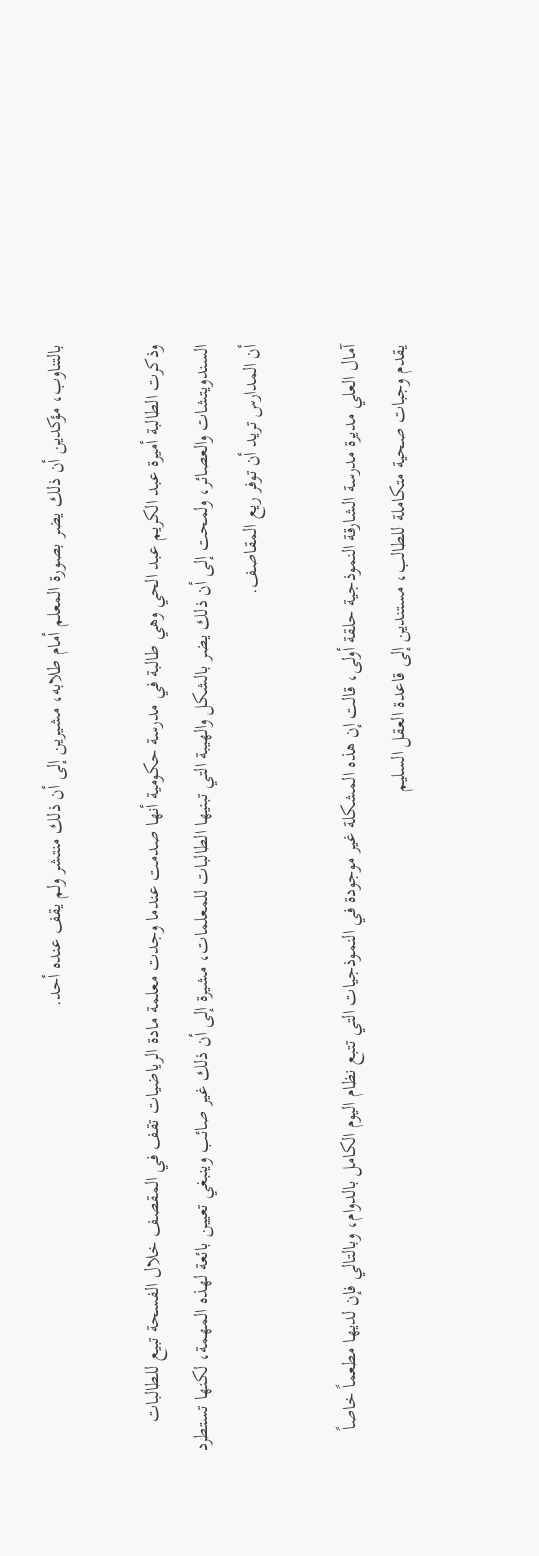بالتناوب، مؤكدين أن ذلك يضر بصورة المعلم أمام طلابه، مشيرين إلى أن ذلك منتشر ولم يقف عنده أحد.

وذكرت الطالبة أميرة عبد الكريم عبد الحي وهي طالبة في مدرسة حكومية أنها صدمت عندما وجدت معلمة مادة الرياضيات تقف في المقصف خلال الفسحة تبيع للطالبات السندويتشات والعصائر، ولمحت إلى أن ذلك يضر بالشكل والهيبة التي تبنيها الطالبات للمعلمات، مشيرة إلى أن ذلك غير صائب وينبغي تعيين بائعة لهذه المهمة، لكنها تستطرد أن المدارس تريد أن توفر ريع المقاصف.

آمال العلي مديرة مدرسة الشارقة النموذجية حلقة أولى، قالت إن هذه المشكلة غير موجودة في النموذجيات التي تتبع نظام اليوم الكامل بالدوام، وبالتالي فإن لديها مطعماً خاصاً يقدم وجبات صحية متكاملة للطالب، مستندين إلى قاعدة العقل السليم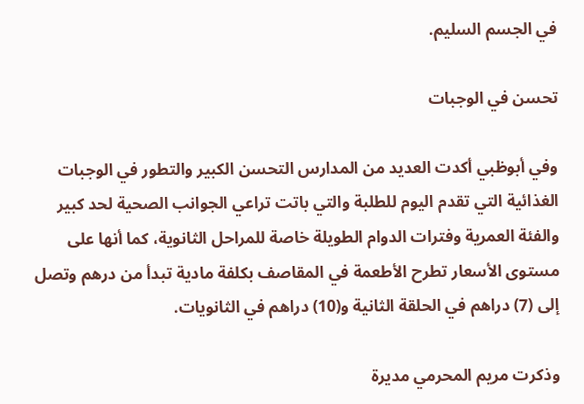في الجسم السليم.

تحسن في الوجبات

وفي أبوظبي أكدت العديد من المدارس التحسن الكبير والتطور في الوجبات الغذائية التي تقدم اليوم للطلبة والتي باتت تراعي الجوانب الصحية لحد كبير والفئة العمرية وفترات الدوام الطويلة خاصة للمراحل الثانوية، كما أنها على مستوى الأسعار تطرح الأطعمة في المقاصف بكلفة مادية تبدأ من درهم وتصل إلى (7) دراهم في الحلقة الثانية و(10) دراهم في الثانويات.

وذكرت مريم المحرمي مديرة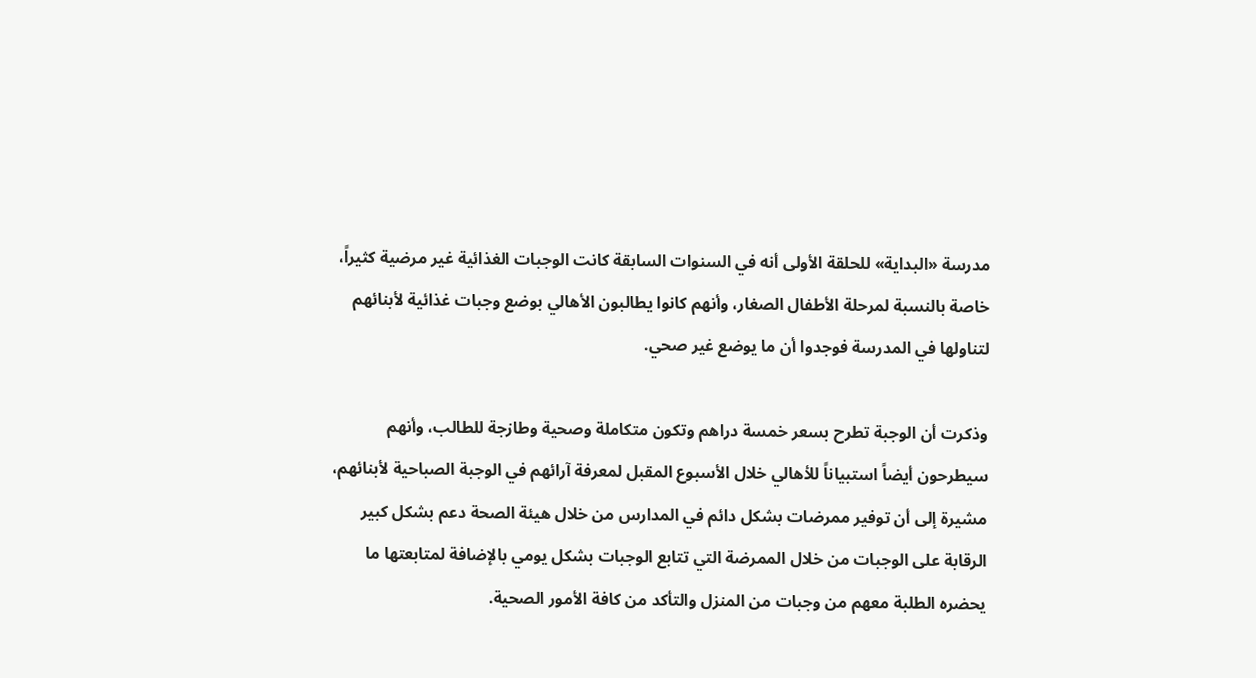مدرسة «البداية» للحلقة الأولى أنه في السنوات السابقة كانت الوجبات الغذائية غير مرضية كثيراً، خاصة بالنسبة لمرحلة الأطفال الصغار، وأنهم كانوا يطالبون الأهالي بوضع وجبات غذائية لأبنائهم لتناولها في المدرسة فوجدوا أن ما يوضع غير صحي.

وذكرت أن الوجبة تطرح بسعر خمسة دراهم وتكون متكاملة وصحية وطازجة للطالب، وأنهم سيطرحون أيضاً استبياناً للأهالي خلال الأسبوع المقبل لمعرفة آرائهم في الوجبة الصباحية لأبنائهم، مشيرة إلى أن توفير ممرضات بشكل دائم في المدارس من خلال هيئة الصحة دعم بشكل كبير الرقابة على الوجبات من خلال الممرضة التي تتابع الوجبات بشكل يومي بالإضافة لمتابعتها ما يحضره الطلبة معهم من وجبات من المنزل والتأكد من كافة الأمور الصحية.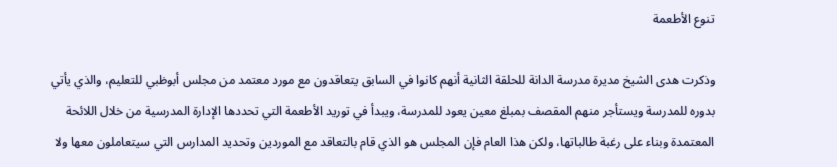تنوع الأطعمة

وذكرت هدى الشيخ مديرة مدرسة الدانة للحلقة الثانية أنهم كانوا في السابق يتعاقدون مع مورد معتمد من مجلس أبوظبي للتعليم، والذي يأتي بدوره للمدرسة ويستأجر منهم المقصف بمبلغ معين يعود للمدرسة، ويبدأ في توريد الأطعمة التي تحددها الإدارة المدرسية من خلال اللائحة المعتمدة وبناء على رغبة طالباتها، ولكن هذا العام فإن المجلس هو الذي قام بالتعاقد مع الموردين وتحديد المدارس التي سيتعاملون معها ولا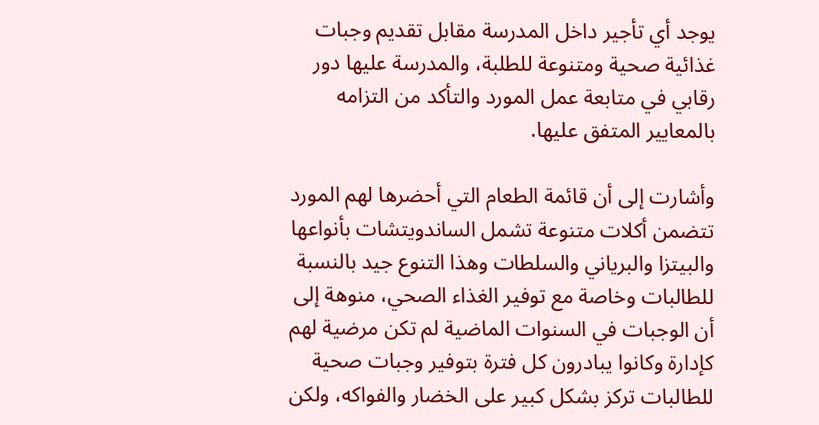يوجد أي تأجير داخل المدرسة مقابل تقديم وجبات غذائية صحية ومتنوعة للطلبة، والمدرسة عليها دور رقابي في متابعة عمل المورد والتأكد من التزامه بالمعايير المتفق عليها.

وأشارت إلى أن قائمة الطعام التي أحضرها لهم المورد تتضمن أكلات متنوعة تشمل الساندويتشات بأنواعها والبيتزا والبرياني والسلطات وهذا التنوع جيد بالنسبة للطالبات وخاصة مع توفير الغذاء الصحي، منوهة إلى أن الوجبات في السنوات الماضية لم تكن مرضية لهم كإدارة وكانوا يبادرون كل فترة بتوفير وجبات صحية للطالبات تركز بشكل كبير على الخضار والفواكه، ولكن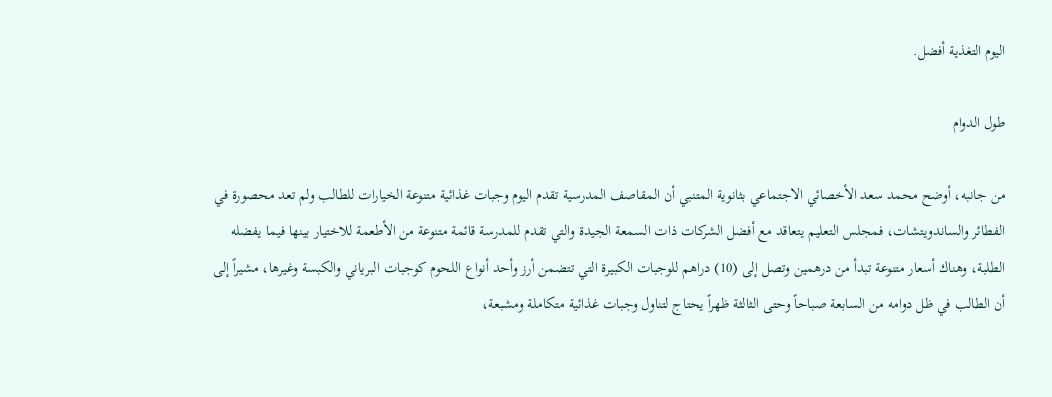اليوم التغذية أفضل.

طول الدوام

من جانبه، أوضح محمد سعد الأخصائي الاجتماعي بثانوية المتنبي أن المقاصف المدرسية تقدم اليوم وجبات غذائية متنوعة الخيارات للطالب ولم تعد محصورة في الفطائر والساندويتشات، فمجلس التعليم يتعاقد مع أفضل الشركات ذات السمعة الجيدة والتي تقدم للمدرسة قائمة متنوعة من الأطعمة للاختيار بينها فيما يفضله الطلبة، وهناك أسعار متنوعة تبدأ من درهمين وتصل إلى (10) دراهم للوجبات الكبيرة التي تتضمن أرز وأحد أنواع اللحوم كوجبات البرياني والكبسة وغيرها، مشيراً إلى أن الطالب في ظل دوامه من السابعة صباحاً وحتى الثالثة ظهراً يحتاج لتناول وجبات غذائية متكاملة ومشبعة،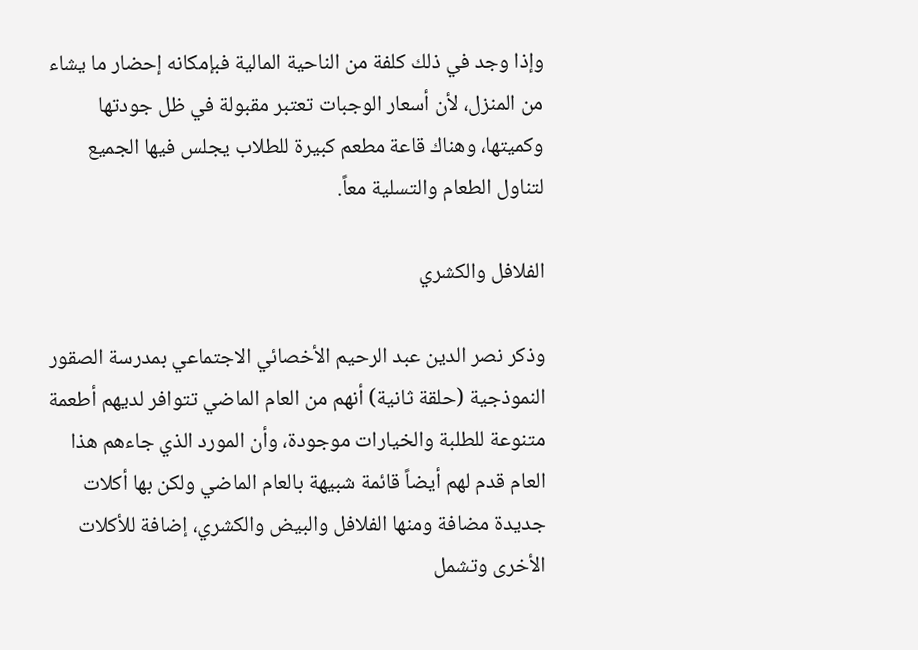وإذا وجد في ذلك كلفة من الناحية المالية فبإمكانه إحضار ما يشاء من المنزل، لأن أسعار الوجبات تعتبر مقبولة في ظل جودتها وكميتها، وهناك قاعة مطعم كبيرة للطلاب يجلس فيها الجميع لتناول الطعام والتسلية معاً.

الفلافل والكشري

وذكر نصر الدين عبد الرحيم الأخصائي الاجتماعي بمدرسة الصقور النموذجية (حلقة ثانية) أنهم من العام الماضي تتوافر لديهم أطعمة متنوعة للطلبة والخيارات موجودة، وأن المورد الذي جاءهم هذا العام قدم لهم أيضاً قائمة شبيهة بالعام الماضي ولكن بها أكلات جديدة مضافة ومنها الفلافل والبيض والكشري، إضافة للأكلات الأخرى وتشمل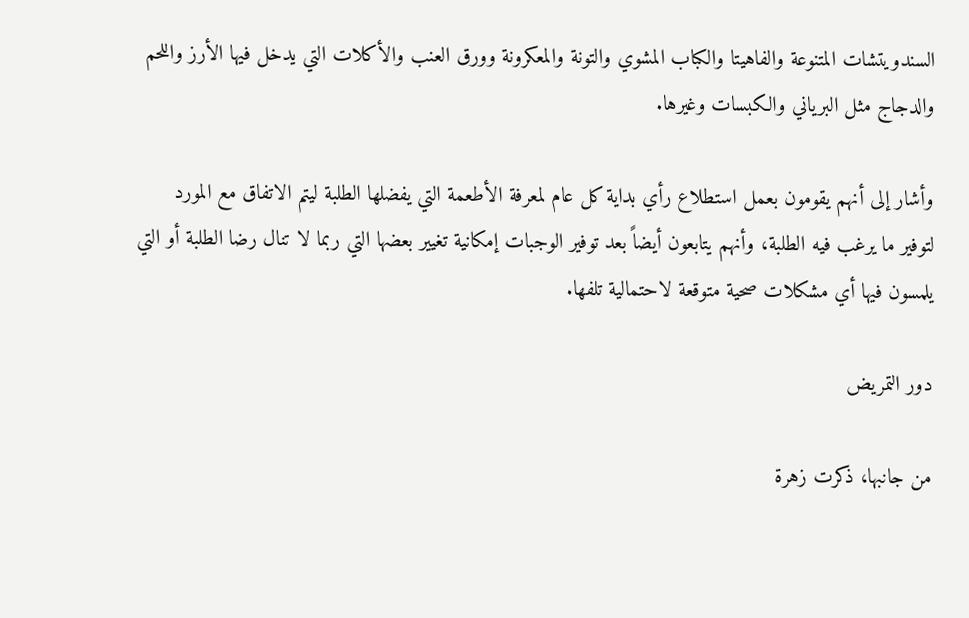السندويتشات المتنوعة والفاهيتا والكباب المشوي والتونة والمعكرونة وورق العنب والأكلات التي يدخل فيها الأرز واللحم والدجاج مثل البرياني والكبسات وغيرها.

وأشار إلى أنهم يقومون بعمل استطلاع رأي بداية كل عام لمعرفة الأطعمة التي يفضلها الطلبة ليتم الاتفاق مع المورد لتوفير ما يرغب فيه الطلبة، وأنهم يتابعون أيضاً بعد توفير الوجبات إمكانية تغيير بعضها التي ربما لا تنال رضا الطلبة أو التي يلمسون فيها أي مشكلات صحية متوقعة لاحتمالية تلفها.

دور التمريض

من جانبها، ذكرت زهرة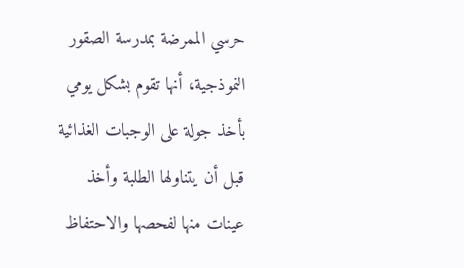حرسي الممرضة بمدرسة الصقور النموذجية، أنها تقوم بشكل يومي بأخذ جولة على الوجبات الغذائية قبل أن يتناولها الطلبة وأخذ عينات منها لفحصها والاحتفاظ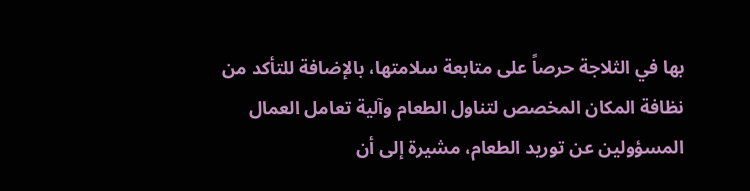بها في الثلاجة حرصاً على متابعة سلامتها، بالإضافة للتأكد من نظافة المكان المخصص لتناول الطعام وآلية تعامل العمال المسؤولين عن توريد الطعام، مشيرة إلى أن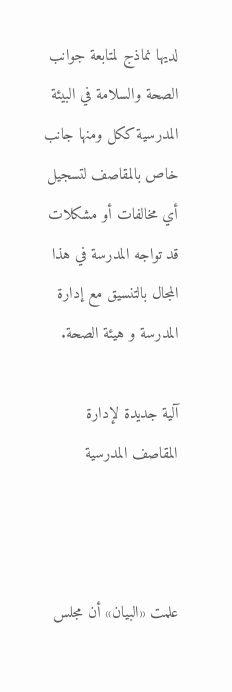لديها نماذج لمتابعة جوانب الصحة والسلامة في البيئة المدرسية ككل ومنها جانب خاص بالمقاصف لتسجيل أي مخالفات أو مشكلات قد تواجه المدرسة في هذا المجال بالتنسيق مع إدارة المدرسة و هيئة الصحة.

آلية جديدة لإدارة المقاصف المدرسية



علمت «البيان» أن مجلس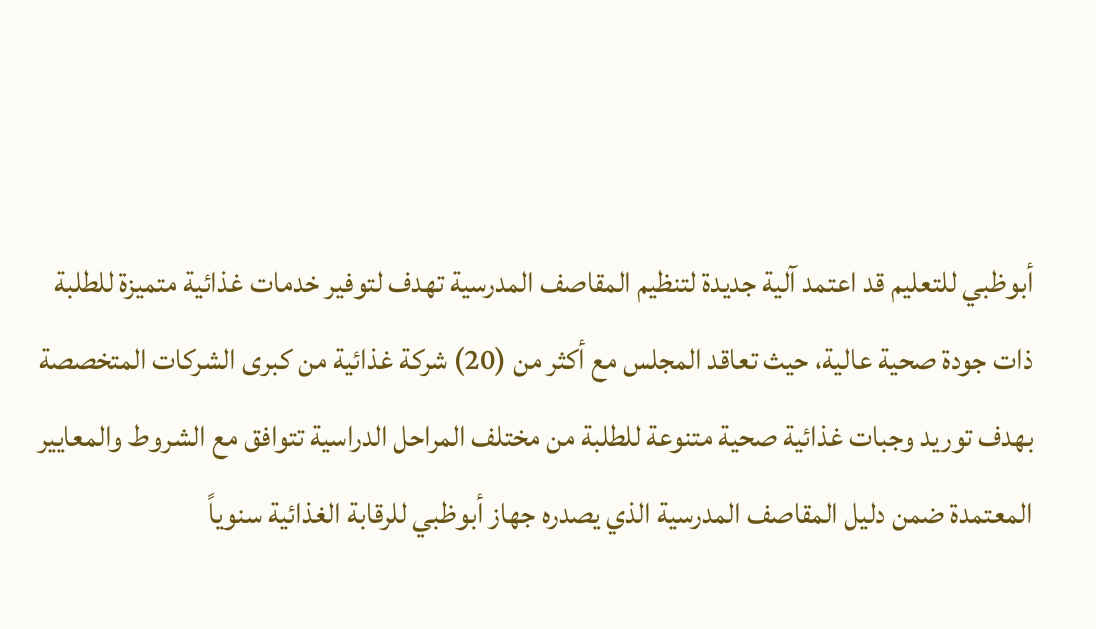أبوظبي للتعليم قد اعتمد آلية جديدة لتنظيم المقاصف المدرسية تهدف لتوفير خدمات غذائية متميزة للطلبة ذات جودة صحية عالية، حيث تعاقد المجلس مع أكثر من (20) شركة غذائية من كبرى الشركات المتخصصة بهدف توريد وجبات غذائية صحية متنوعة للطلبة من مختلف المراحل الدراسية تتوافق مع الشروط والمعايير المعتمدة ضمن دليل المقاصف المدرسية الذي يصدره جهاز أبوظبي للرقابة الغذائية سنوياً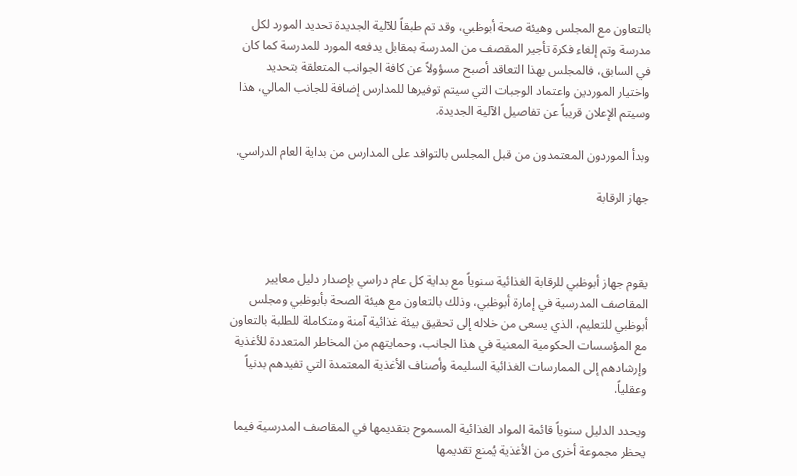بالتعاون مع المجلس وهيئة صحة أبوظبي، وقد تم طبقاً للآلية الجديدة تحديد المورد لكل مدرسة وتم إلغاء فكرة تأجير المقصف من المدرسة بمقابل يدفعه المورد للمدرسة كما كان في السابق، فالمجلس بهذا التعاقد أصبح مسؤولاً عن كافة الجوانب المتعلقة بتحديد واختيار الموردين واعتماد الوجبات التي سيتم توفيرها للمدارس إضافة للجانب المالي، هذا وسيتم الإعلان قريباً عن تفاصيل الآلية الجديدة.

وبدأ الموردون المعتمدون من قبل المجلس بالتوافد على المدارس من بداية العام الدراسي.

جهاز الرقابة



يقوم جهاز أبوظبي للرقابة الغذائية سنوياً مع بداية كل عام دراسي بإصدار دليل معايير المقاصف المدرسية في إمارة أبوظبي، وذلك بالتعاون مع هيئة الصحة بأبوظبي ومجلس أبوظبي للتعليم، الذي يسعى من خلاله إلى تحقيق بيئة غذائية آمنة ومتكاملة للطلبة بالتعاون مع المؤسسات الحكومية المعنية في هذا الجانب، وحمايتهم من المخاطر المتعددة للأغذية وإرشادهم إلى الممارسات الغذائية السليمة وأصناف الأغذية المعتمدة التي تفيدهم بدنياً وعقلياً.

ويحدد الدليل سنوياً قائمة المواد الغذائية المسموح بتقديمها في المقاصف المدرسية فيما يحظر مجموعة أخرى من الأغذية يُمنع تقديمها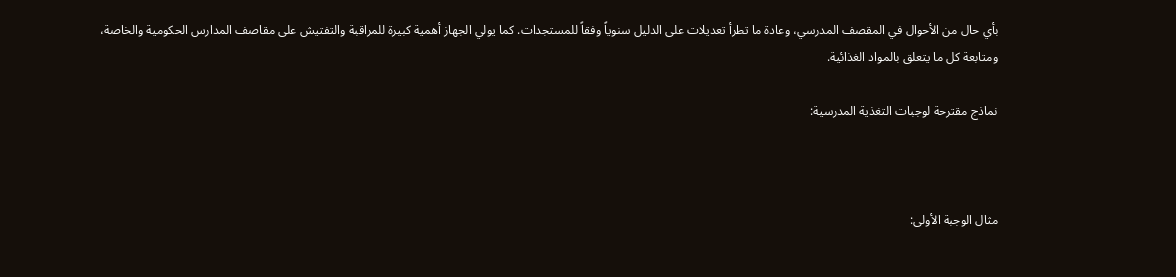بأي حال من الأحوال في المقصف المدرسي، وعادة ما تطرأ تعديلات على الدليل سنوياً وفقاً للمستجدات. كما يولي الجهاز أهمية كبيرة للمراقبة والتفتيش على مقاصف المدارس الحكومية والخاصة، ومتابعة كل ما يتعلق بالمواد الغذائية.

نماذج مقترحة لوجبات التغذية المدرسية:



مثال الوجبة الأولى: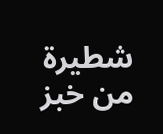شطيرة من خبز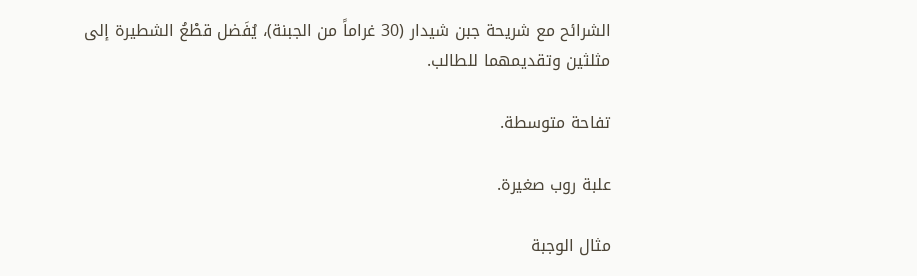الشرائح مع شريحة جبن شيدار (30 غراماً من الجبنة)، يُفَضل قطْعُ الشطيرة إلى مثلثين وتقديمهما للطالب.

تفاحة متوسطة.

علبة روب صغيرة.

مثال الوجبة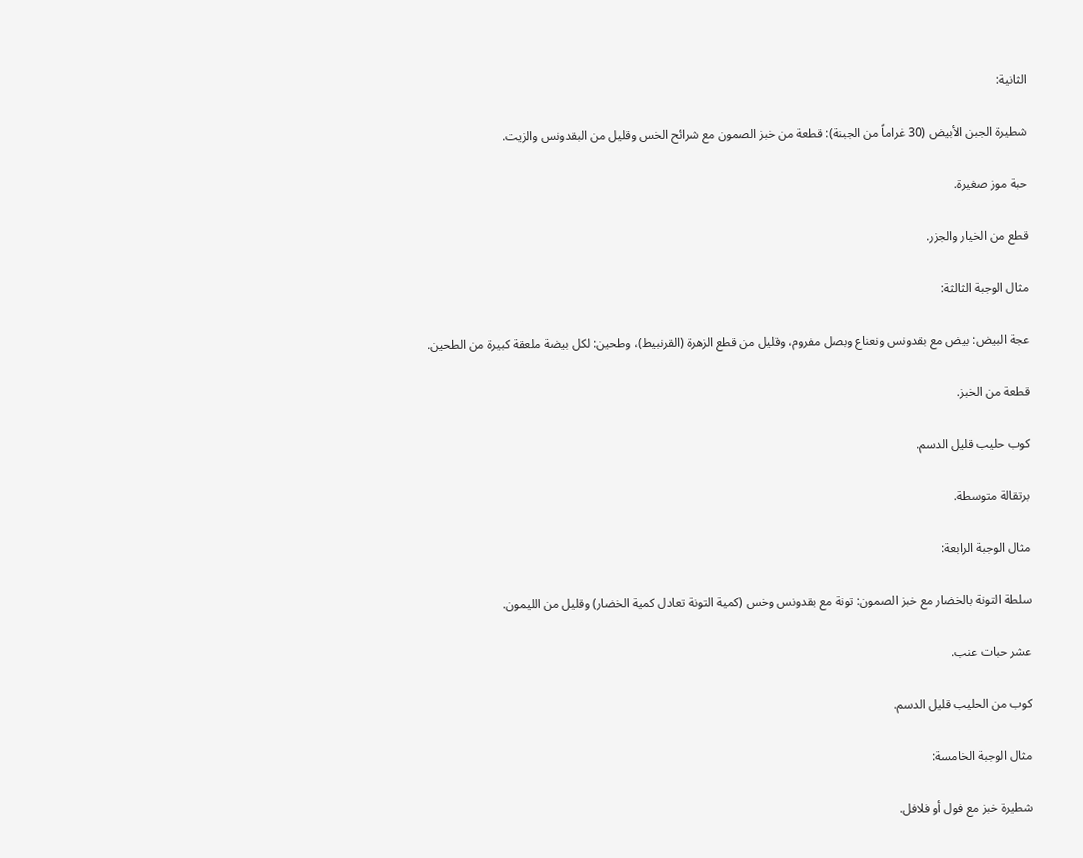الثانية:

شطيرة الجبن الأبيض (30 غراماً من الجبنة): قطعة من خبز الصمون مع شرائح الخس وقليل من البقدونس والزيت.

حبة موز صغيرة.

قطع من الخيار والجزر.

مثال الوجبة الثالثة:

عجة البيض: بيض مع بقدونس ونعناع وبصل مفروم، وقليل من قطع الزهرة (القرنبيط)، وطحين: لكل بيضة ملعقة كبيرة من الطحين.

قطعة من الخبز.

كوب حليب قليل الدسم.

برتقالة متوسطة.

مثال الوجبة الرابعة:

سلطة التونة بالخضار مع خبز الصمون: تونة مع بقدونس وخس (كمية التونة تعادل كمية الخضار) وقليل من الليمون.

عشر حبات عنب.

كوب من الحليب قليل الدسم.

مثال الوجبة الخامسة:

شطيرة خبز مع فول أو فلافل.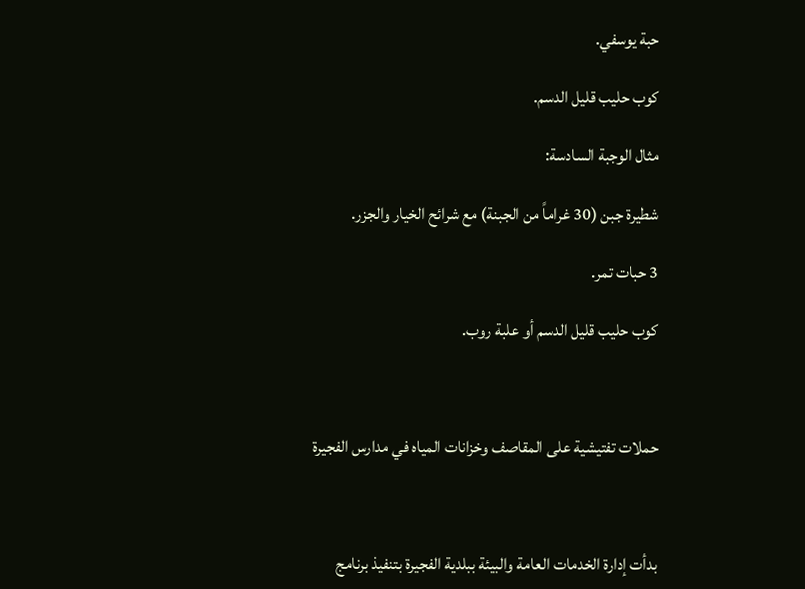حبة يوسفي.

كوب حليب قليل الدسم.

مثال الوجبة السادسة:

شطيرة جبن (30 غراماً من الجبنة) مع شرائح الخيار والجزر.

3 حبات تمر.

كوب حليب قليل الدسم أو علبة روب.



حملات تفتيشية على المقاصف وخزانات المياه في مدارس الفجيرة



بدأت إدارة الخدمات العامة والبيئة ببلدية الفجيرة بتنفيذ برنامج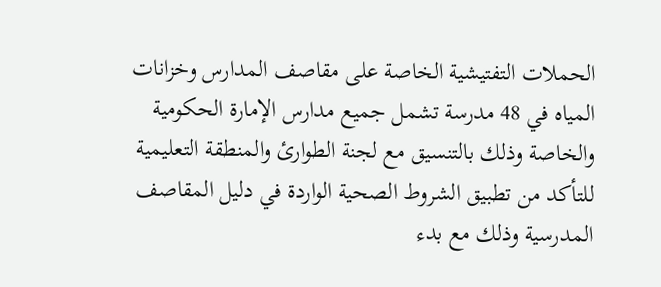الحملات التفتيشية الخاصة على مقاصف المدارس وخزانات المياه في 48 مدرسة تشمل جميع مدارس الإمارة الحكومية والخاصة وذلك بالتنسيق مع لجنة الطوارئ والمنطقة التعليمية للتأكد من تطبيق الشروط الصحية الواردة في دليل المقاصف المدرسية وذلك مع بدء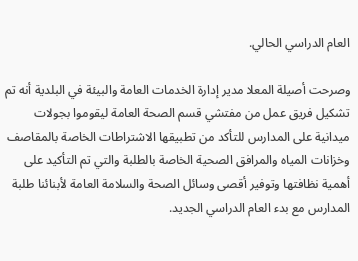العام الدراسي الحالي.

وصرحت أصيلة المعلا مدير إدارة الخدمات العامة والبيئة في البلدية أنه تم تشكيل فريق عمل من مفتشي قسم الصحة العامة ليقوموا بجولات ميدانية على المدارس للتأكد من تطبيقها الاشتراطات الخاصة بالمقاصف وخزانات المياه والمرافق الصحية الخاصة بالطلبة والتي تم التأكيد على أهمية نظافتها وتوفير أقصى وسائل الصحة والسلامة العامة لأبنائنا طلبة المدارس مع بدء العام الدراسي الجديد.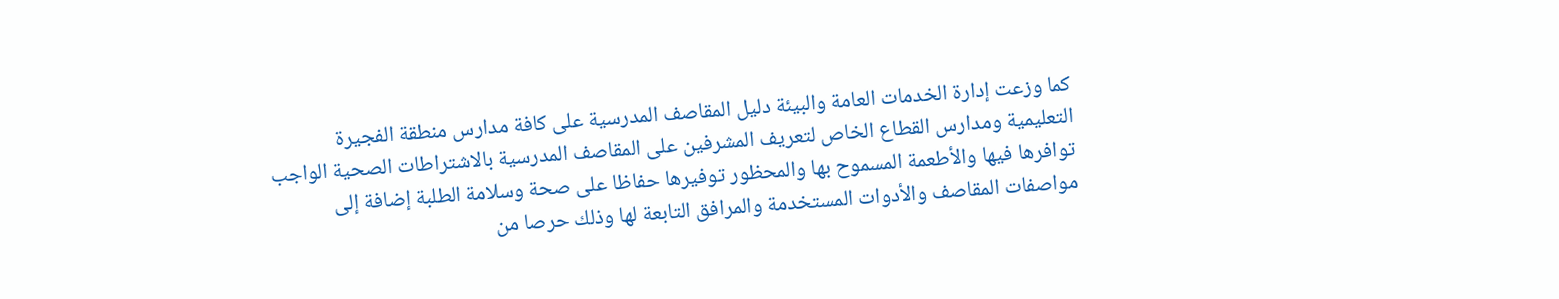كما وزعت إدارة الخدمات العامة والبيئة دليل المقاصف المدرسية على كافة مدارس منطقة الفجيرة التعليمية ومدارس القطاع الخاص لتعريف المشرفين على المقاصف المدرسية بالاشتراطات الصحية الواجب توافرها فيها والأطعمة المسموح بها والمحظور توفيرها حفاظا على صحة وسلامة الطلبة إضافة إلى مواصفات المقاصف والأدوات المستخدمة والمرافق التابعة لها وذلك حرصا من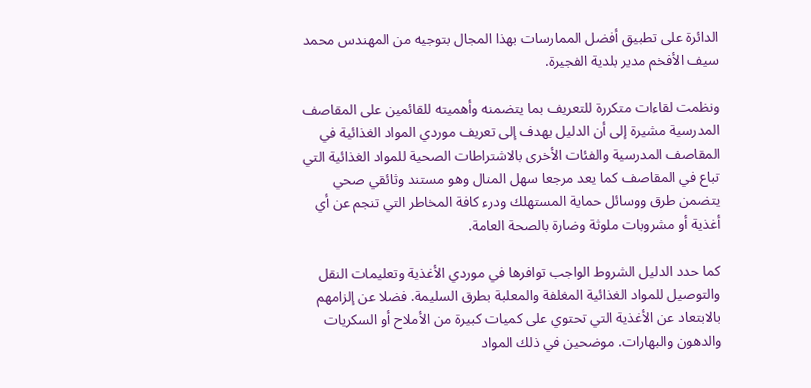الدائرة على تطبيق أفضل الممارسات بهذا المجال بتوجيه من المهندس محمد سيف الأفخم مدير بلدية الفجيرة.

ونظمت لقاءات متكررة للتعريف بما يتضمنه وأهميته للقائمين على المقاصف المدرسية مشيرة إلى أن الدليل يهدف إلى تعريف موردي المواد الغذائية في المقاصف المدرسية والفئات الأخرى بالاشتراطات الصحية للمواد الغذائية التي تباع في المقاصف كما يعد مرجعا سهل المنال وهو مستند وثائقي صحي يتضمن طرق ووسائل حماية المستهلك ودرء كافة المخاطر التي تنجم عن أي أغذية أو مشروبات ملوثة وضارة بالصحة العامة.

كما حدد الدليل الشروط الواجب توافرها في موردي الأغذية وتعليمات النقل والتوصيل للمواد الغذائية المغلفة والمعلبة بطرق السليمة. فضلا عن إلزامهم بالابتعاد عن الأغذية التي تحتوي على كميات كبيرة من الأملاح أو السكريات والدهون والبهارات. موضحين في ذلك المواد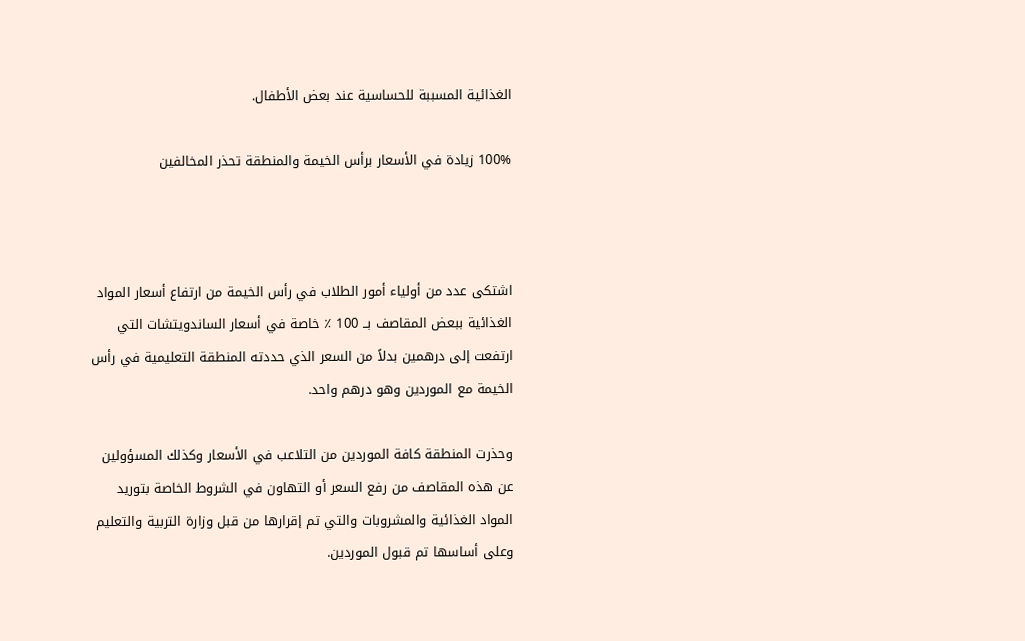الغذائية المسببة للحساسية عند بعض الأطفال.

100% زيادة في الأسعار برأس الخيمة والمنطقة تحذر المخالفين



اشتكى عدد من أولياء أمور الطلاب في رأس الخيمة من ارتفاع أسعار المواد الغذائية ببعض المقاصف بــ 100 ٪ خاصة في أسعار الساندويتشات التي ارتفعت إلى درهمين بدلاً من السعر الذي حددته المنطقة التعليمية في رأس الخيمة مع الموردين وهو درهم واحد.

وحذرت المنطقة كافة الموردين من التلاعب في الأسعار وكذلك المسؤولين عن هذه المقاصف من رفع السعر أو التهاون في الشروط الخاصة بتوريد المواد الغذائية والمشروبات والتي تم إقرارها من قبل وزارة التربية والتعليم وعلى أساسها تم قبول الموردين.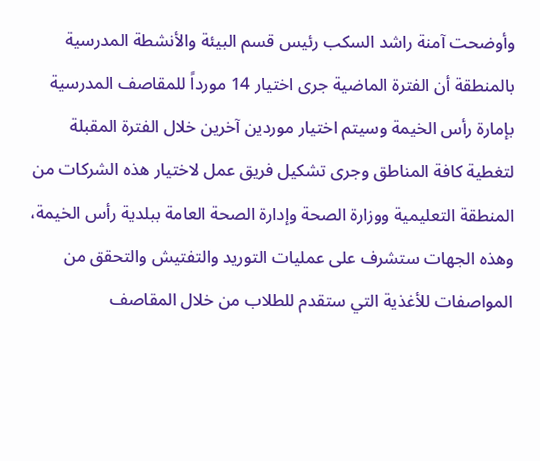وأوضحت آمنة راشد السكب رئيس قسم البيئة والأنشطة المدرسية بالمنطقة أن الفترة الماضية جرى اختيار 14 مورداً للمقاصف المدرسية بإمارة رأس الخيمة وسيتم اختيار موردين آخرين خلال الفترة المقبلة لتغطية كافة المناطق وجرى تشكيل فريق عمل لاختيار هذه الشركات من المنطقة التعليمية ووزارة الصحة وإدارة الصحة العامة ببلدية رأس الخيمة، وهذه الجهات ستشرف على عمليات التوريد والتفتيش والتحقق من المواصفات للأغذية التي ستقدم للطلاب من خلال المقاصف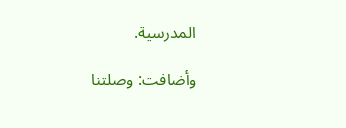المدرسية.

وأضافت: وصلتنا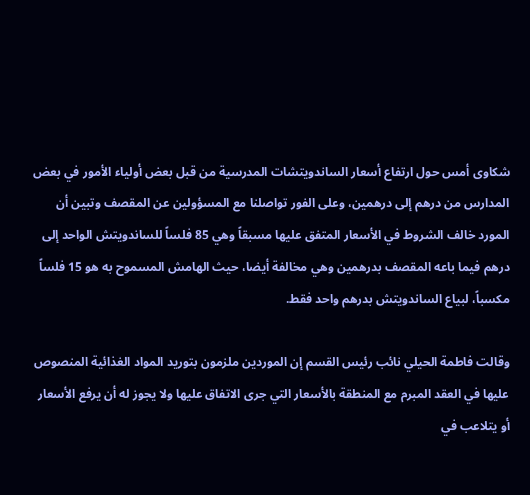شكاوى أمس حول ارتفاع أسعار الساندويتشات المدرسية من قبل بعض أولياء الأمور في بعض المدارس من درهم إلى درهمين، وعلى الفور تواصلنا مع المسؤولين عن المقصف وتبين أن المورد خالف الشروط في الأسعار المتفق عليها مسبقاً وهي 85 فلساً للساندويتش الواحد إلى درهم فيما باعه المقصف بدرهمين وهي مخالفة أيضا، حيث الهامش المسموح به هو 15 فلساً مكسباً، لبياع الساندويتش بدرهم واحد فقط.

وقالت فاطمة الحيلي نائب رئيس القسم إن الموردين ملزمون بتوريد المواد الغذائية المنصوص عليها في العقد المبرم مع المنطقة بالأسعار التي جرى الاتفاق عليها ولا يجوز له أن يرفع الأسعار أو يتلاعب في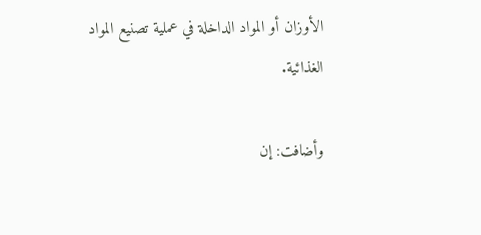الأوزان أو المواد الداخلة في عملية تصنيع المواد الغذائية.

وأضافت: إن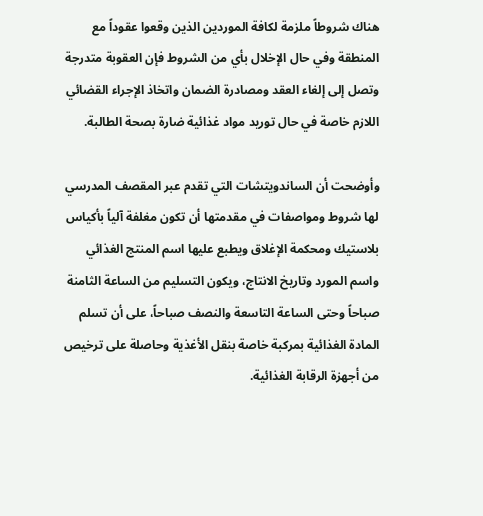هناك شروطاً ملزمة لكافة الموردين الذين وقعوا عقوداً مع المنطقة وفي حال الإخلال بأي من الشروط فإن العقوبة متدرجة وتصل إلى إلغاء العقد ومصادرة الضمان واتخاذ الإجراء القضائي اللازم خاصة في حال توريد مواد غذائية ضارة بصحة الطالبة.

وأوضحت أن الساندويتشات التي تقدم عبر المقصف المدرسي لها شروط ومواصفات في مقدمتها أن تكون مغلفة آلياً بأكياس بلاستيك ومحكمة الإغلاق ويطبع عليها اسم المنتج الغذائي واسم المورد وتاريخ الانتاج، ويكون التسليم من الساعة الثامنة صباحاً وحتى الساعة التاسعة والنصف صباحاً، على أن تسلم المادة الغذائية بمركبة خاصة بنقل الأغذية وحاصلة على ترخيص من أجهزة الرقابة الغذائية.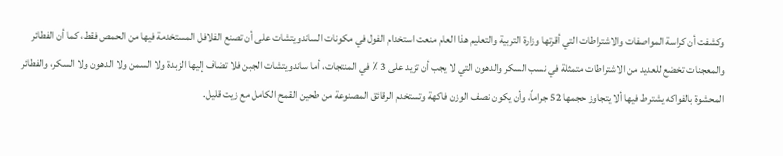وكشفت أن كراسة المواصفات والاشتراطات التي أقرتها وزارة التربية والتعليم هذا العام منعت استخدام الفول في مكونات الساندويتشات على أن تصنع الفلافل المستخدمة فيها من الحمص فقط، كما أن الفطائر والمعجنات تخضع للعديد من الاشتراطات متمثلة في نسب السكر والدهون التي لا يجب أن تزيد على 3 ٪ في المنتجات، أما ساندويتشات الجبن فلا تضاف إليها الزبدة ولا السمن ولا الدهون ولا السكر، والفطائر المحشوة بالفواكه يشترط فيها ألا يتجاوز حجمها 52 جراماً، وأن يكون نصف الوزن فاكهة وتستخدم الرقائق المصنوعة من طحين القمح الكامل مع زيت قليل.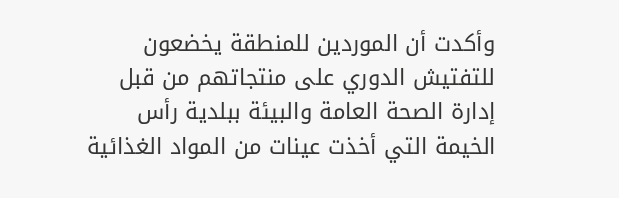وأكدت أن الموردين للمنطقة يخضعون للتفتيش الدوري على منتجاتهم من قبل إدارة الصحة العامة والبيئة ببلدية رأس الخيمة التي أخذت عينات من المواد الغذائية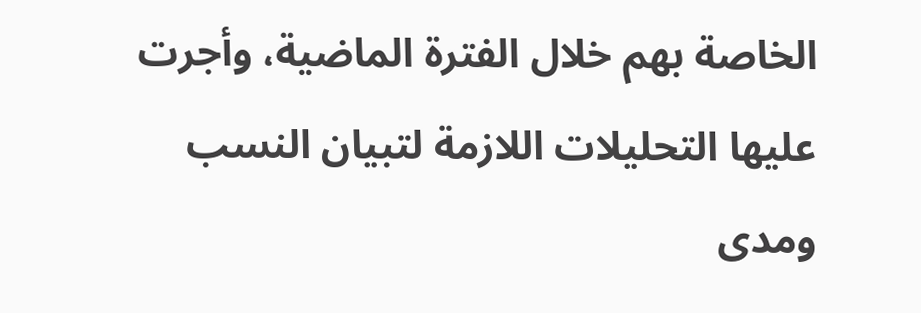الخاصة بهم خلال الفترة الماضية، وأجرت عليها التحليلات اللازمة لتبيان النسب ومدى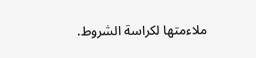ملاءمتها لكراسة الشروط.